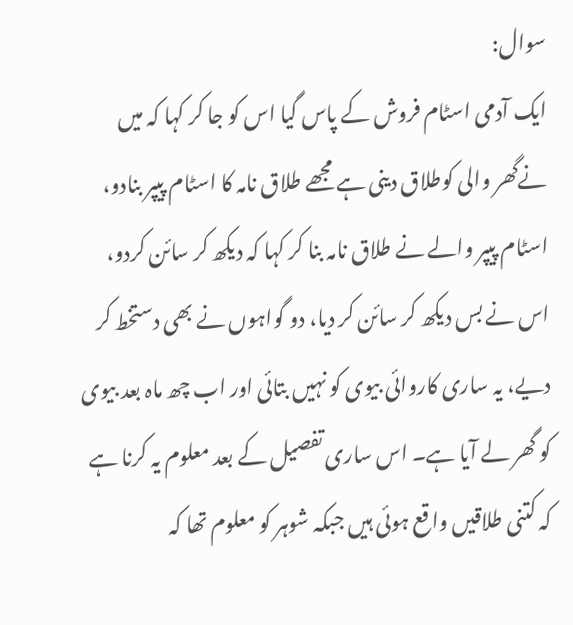سوال:
ایک آدمی اسٹام فروش کے پاس گیا اس کو جا کر کہا کہ میں نےگھر والی کوطلاق دینی ہے مجھے طلاق نامہ کا اسٹام پیپر بنادو، اسٹام پیپر والے نے طلاق نامہ بنا کر کہا کہ دیکھ کر سائن کردو، اس نے بس دیکھ کر سائن کر دیا، دو گواہوں نے بھی دستخط کر دیے، یہ ساری کاروائی بیوی کو نہیں بتائی اور اب چھ ماہ بعد بیوی کو گھر لے آیا ہے۔ اس ساری تفصیل کے بعد معلوم یہ کرنا ہے کہ کتنی طلاقیں واقع ہوئی ہیں جبکہ شوہر کو معلوم تھا کہ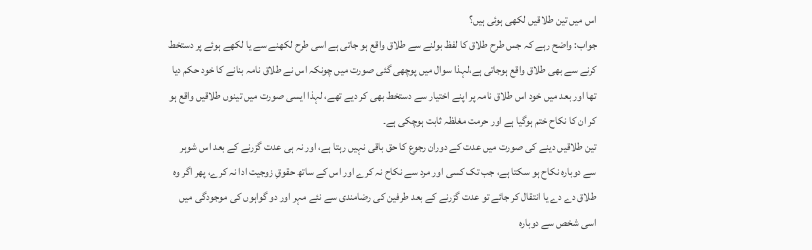اس میں تین طلاقیں لکھی ہوئی ہیں؟
جواب: واضح رہے کہ جس طرح طلاق کا لفظ بولنے سے طلاق واقع ہو جاتی ہے اسی طرح لکھنے سے یا لکھے ہوئے پر دستخط کرنے سے بھی طلاق واقع ہوجاتی ہے،لہذا سوال میں پوچھی گئی صورت میں چونکہ اس نے طلاق نامہ بنانے کا خود حکم دیا تھا اور بعد میں خود اس طلاق نامہ پر اپنے اختیار سے دستخط بھی کر دیے تھے، لہذا ایسی صورت میں تينوں طلاقيں واقع ہو کر ان کا نکاح ختم ہوگیا ہے اور حرمت مغلظہ ثابت ہوچكی ہے۔
تین طلاقیں دینے کی صورت میں عدت کے دوران رجوع کا حق باقی نہیں رہتا ہے، اور نہ ہی عدت گزرنے کے بعد اس شوہر سے دوبارہ نکاح ہو سکتا ہے، جب تک کسی اور مرد سے نکاح نہ کرے اور اس کے ساتھ حقوقِ زوجیت ادا نہ کرے، پھر اگر وہ طلاق دے دے یا انتقال کر جائے تو عدت گزرنے کے بعد طرفین کی رضامندی سے نئے مہر اور دو گواہوں کی موجودگی میں اسی شخص سے دوبارہ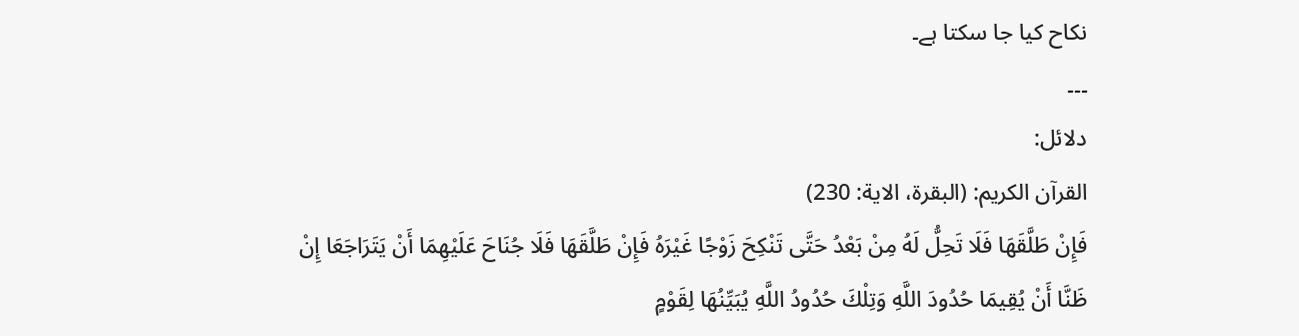نکاح کیا جا سکتا ہے۔
۔۔۔
دلائل:
القرآن الکریم: (البقرة، الایة: 230)
فَإِنْ طَلَّقَهَا فَلَا تَحِلُّ لَهُ مِنْ بَعْدُ حَتَّى تَنْكِحَ زَوْجًا غَيْرَهُ فَإِنْ طَلَّقَهَا فَلَا جُنَاحَ عَلَيْهِمَا أَنْ يَتَرَاجَعَا إِنْ ظَنَّا أَنْ يُقِيمَا حُدُودَ اللَّهِ وَتِلْكَ حُدُودُ اللَّهِ يُبَيِّنُهَا لِقَوْمٍ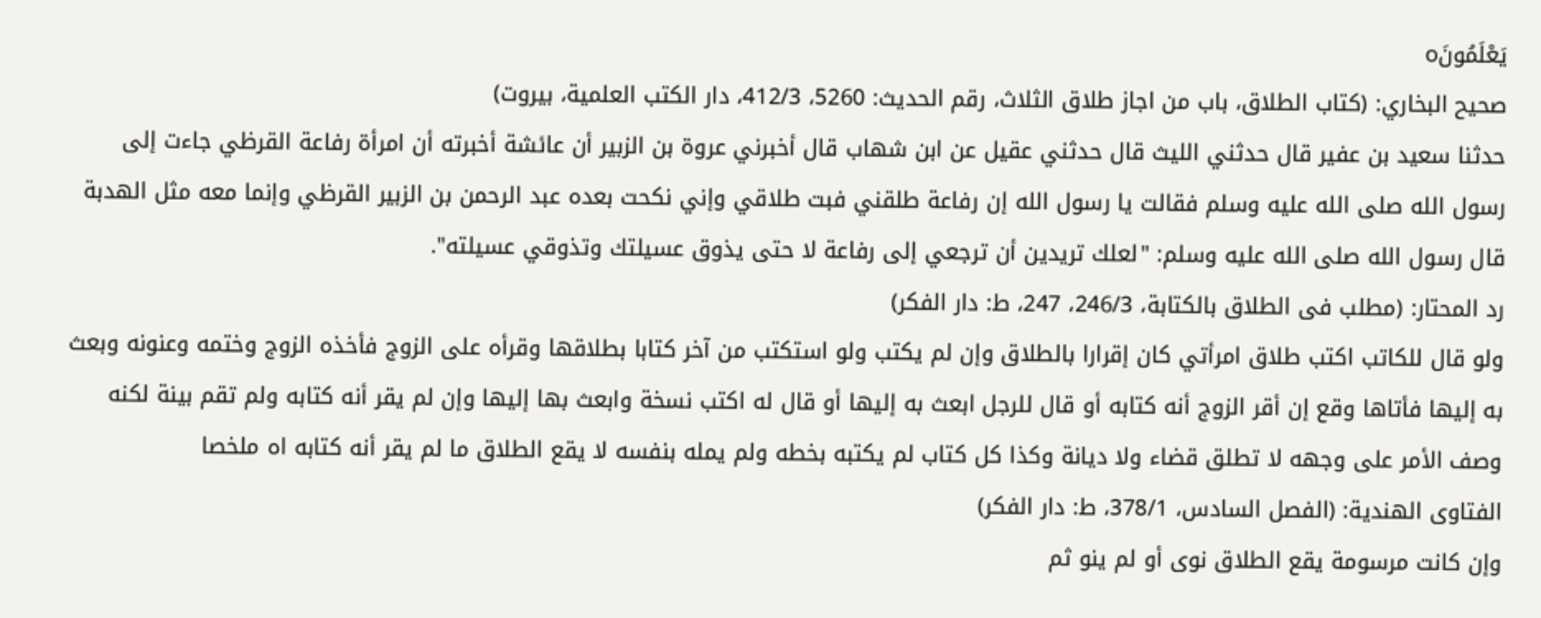يَعْلَمُونَo
صحیح البخاري: (کتاب الطلاق، باب من اجاز طلاق الثلاث، رقم الحدیث: 5260، 412/3، دار الکتب العلمیة، بیروت)
حدثنا سعيد بن عفير قال حدثني الليث قال حدثني عقيل عن ابن شهاب قال أخبرني عروة بن الزبير أن عائشة أخبرته أن امرأة رفاعة القرظي جاءت إلى رسول الله صلى الله عليه وسلم فقالت يا رسول الله إن رفاعة طلقني فبت طلاقي وإني نكحت بعده عبد الرحمن بن الزبير القرظي وإنما معه مثل الهدبة قال رسول الله صلى الله عليه وسلم: "لعلك تريدين أن ترجعي إلى رفاعة لا حتى يذوق عسيلتك وتذوقي عسيلته".
رد المحتار: (مطلب فی الطلاق بالکتابة، 246/3، 247، ط: دار الفکر)
ولو قال للكاتب اكتب طلاق امرأتي كان إقرارا بالطلاق وإن لم يكتب ولو استكتب من آخر كتابا بطلاقها وقرأه على الزوج فأخذه الزوج وختمه وعنونه وبعث به إليها فأتاها وقع إن أقر الزوج أنه كتابه أو قال للرجل ابعث به إليها أو قال له اكتب نسخة وابعث بها إليها وإن لم يقر أنه كتابه ولم تقم بينة لكنه وصف الأمر على وجهه لا تطلق قضاء ولا ديانة وكذا كل كتاب لم يكتبه بخطه ولم يمله بنفسه لا يقع الطلاق ما لم يقر أنه كتابه اه ملخصا
الفتاوی الهندية: (الفصل السادس، 378/1، ط: دار الفکر)
وإن كانت مرسومة يقع الطلاق نوى أو لم ينو ثم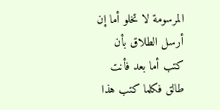المرسومة لا تخلو أما إن أرسل الطلاق بأن كتب أما بعد فأنت طالق فكلما كتب هذا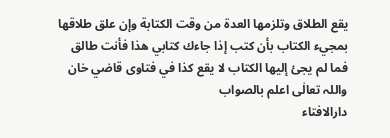يقع الطلاق وتلزمها العدة من وقت الكتابة وإن علق طلاقها بمجيء الكتاب بأن كتب إذا جاءك كتابي هذا فأنت طالق فما لم يجئ إليها الكتاب لا يقع كذا في فتاوى قاضي خان
واللہ تعالٰی اعلم بالصواب
دارالافتاء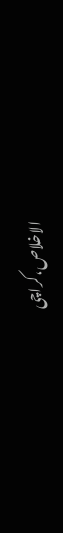الاخلاص،کراچی